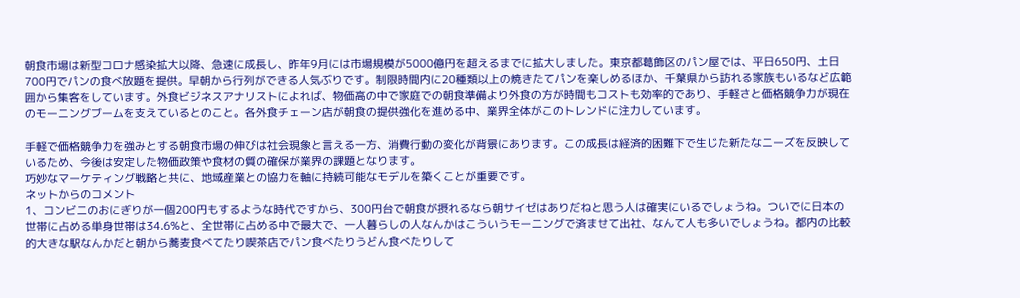朝食市場は新型コロナ感染拡大以降、急速に成長し、昨年9月には市場規模が5000億円を超えるまでに拡大しました。東京都葛飾区のパン屋では、平日650円、土日700円でパンの食べ放題を提供。早朝から行列ができる人気ぶりです。制限時間内に20種類以上の焼きたてパンを楽しめるほか、千葉県から訪れる家族もいるなど広範囲から集客をしています。外食ビジネスアナリストによれば、物価高の中で家庭での朝食準備より外食の方が時間もコストも効率的であり、手軽さと価格競争力が現在のモーニングブームを支えているとのこと。各外食チェーン店が朝食の提供強化を進める中、業界全体がこのトレンドに注力しています。

手軽で価格競争力を強みとする朝食市場の伸びは社会現象と言える一方、消費行動の変化が背景にあります。この成長は経済的困難下で生じた新たなニーズを反映しているため、今後は安定した物価政策や食材の質の確保が業界の課題となります。
巧妙なマーケティング戦略と共に、地域産業との協力を軸に持続可能なモデルを築くことが重要です。
ネットからのコメント
1、コンビニのおにぎりが一個200円もするような時代ですから、300円台で朝食が摂れるなら朝サイゼはありだねと思う人は確実にいるでしょうね。ついでに日本の世帯に占める単身世帯は34.6%と、全世帯に占める中で最大で、一人暮らしの人なんかはこういうモーニングで済ませて出社、なんて人も多いでしょうね。都内の比較的大きな駅なんかだと朝から蕎麦食べてたり喫茶店でパン食べたりうどん食べたりして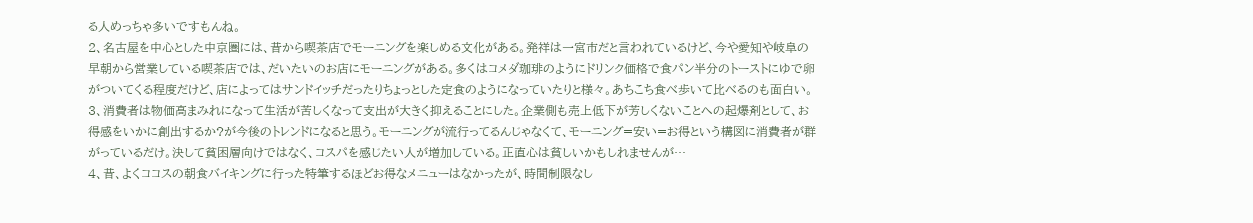る人めっちゃ多いですもんね。
2、名古屋を中心とした中京圏には、昔から喫茶店でモーニングを楽しめる文化がある。発祥は一宮市だと言われているけど、今や愛知や岐阜の早朝から営業している喫茶店では、だいたいのお店にモーニングがある。多くはコメダ珈琲のようにドリンク価格で食パン半分のトーストにゆで卵がついてくる程度だけど、店によってはサンドイッチだったりちょっとした定食のようになっていたりと様々。あちこち食べ歩いて比べるのも面白い。
3、消費者は物価高まみれになって生活が苦しくなって支出が大きく抑えることにした。企業側も売上低下が芳しくないことへの起爆剤として、お得感をいかに創出するか?が今後のトレンドになると思う。モーニングが流行ってるんじゃなくて、モーニング=安い=お得という構図に消費者が群がっているだけ。決して貧困層向けではなく、コスパを感じたい人が増加している。正直心は貧しいかもしれませんが…
4、昔、よくココスの朝食バイキングに行った特筆するほどお得なメニューはなかったが、時間制限なし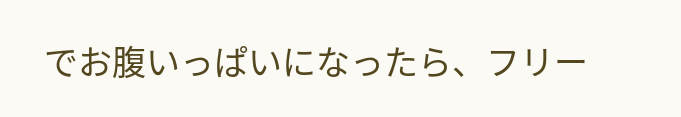でお腹いっぱいになったら、フリー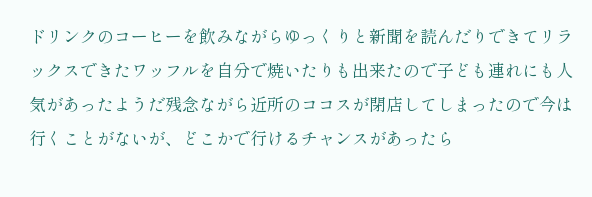ドリンクのコーヒーを飲みながらゆっくりと新聞を読んだりできてリラックスできたワッフルを自分で焼いたりも出来たので子ども連れにも人気があったようだ残念ながら近所のココスが閉店してしまったので今は行くことがないが、どこかで行けるチャンスがあったら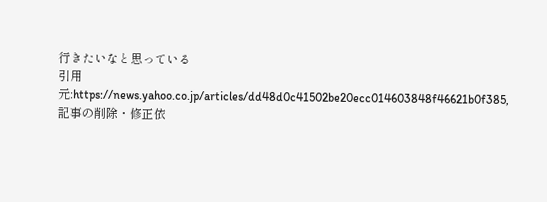行きたいなと思っている
引用元:https://news.yahoo.co.jp/articles/dd48d0c41502be20ecc014603848f46621b0f385,記事の削除・修正依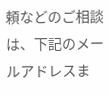頼などのご相談は、下記のメールアドレスま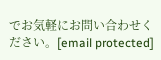でお気軽にお問い合わせください。[email protected]